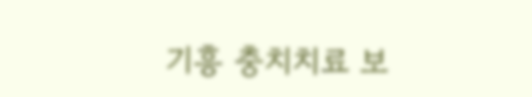기흥 충치치료 보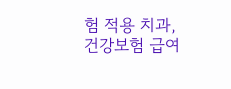험 적용 치과, 건강보험 급여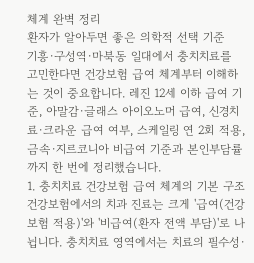체계 완벽 정리
환자가 알아두면 좋은 의학적 선택 기준
기흥·구성역·마북동 일대에서 충치치료를 고민한다면 건강보험 급여 체계부터 이해하는 것이 중요합니다. 레진 12세 이하 급여 기준, 아말감·글래스 아이오노머 급여, 신경치료·크라운 급여 여부, 스케일링 연 2회 적용, 금속·지르코니아 비급여 기준과 본인부담률까지 한 번에 정리했습니다.
1. 충치치료 건강보험 급여 체계의 기본 구조
건강보험에서의 치과 진료는 크게 '급여(건강보험 적용)'와 '비급여(환자 전액 부담)'로 나뉩니다. 충치치료 영역에서는 치료의 필수성·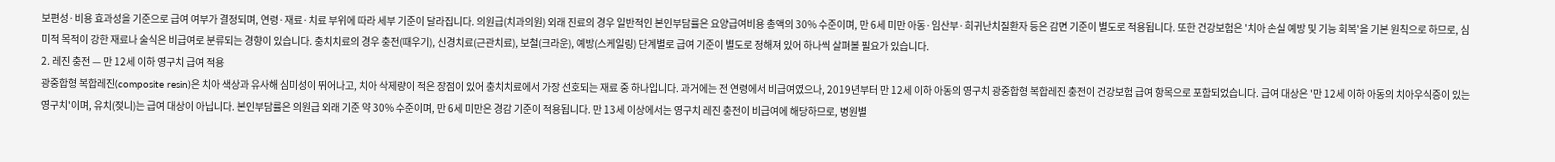보편성·비용 효과성을 기준으로 급여 여부가 결정되며, 연령·재료·치료 부위에 따라 세부 기준이 달라집니다. 의원급(치과의원) 외래 진료의 경우 일반적인 본인부담률은 요양급여비용 총액의 30% 수준이며, 만 6세 미만 아동·임산부·희귀난치질환자 등은 감면 기준이 별도로 적용됩니다. 또한 건강보험은 '치아 손실 예방 및 기능 회복'을 기본 원칙으로 하므로, 심미적 목적이 강한 재료나 술식은 비급여로 분류되는 경향이 있습니다. 충치치료의 경우 충전(때우기), 신경치료(근관치료), 보철(크라운), 예방(스케일링) 단계별로 급여 기준이 별도로 정해져 있어 하나씩 살펴볼 필요가 있습니다.
2. 레진 충전 — 만 12세 이하 영구치 급여 적용
광중합형 복합레진(composite resin)은 치아 색상과 유사해 심미성이 뛰어나고, 치아 삭제량이 적은 장점이 있어 충치치료에서 가장 선호되는 재료 중 하나입니다. 과거에는 전 연령에서 비급여였으나, 2019년부터 만 12세 이하 아동의 영구치 광중합형 복합레진 충전이 건강보험 급여 항목으로 포함되었습니다. 급여 대상은 '만 12세 이하 아동의 치아우식증이 있는 영구치'이며, 유치(젖니)는 급여 대상이 아닙니다. 본인부담률은 의원급 외래 기준 약 30% 수준이며, 만 6세 미만은 경감 기준이 적용됩니다. 만 13세 이상에서는 영구치 레진 충전이 비급여에 해당하므로, 병원별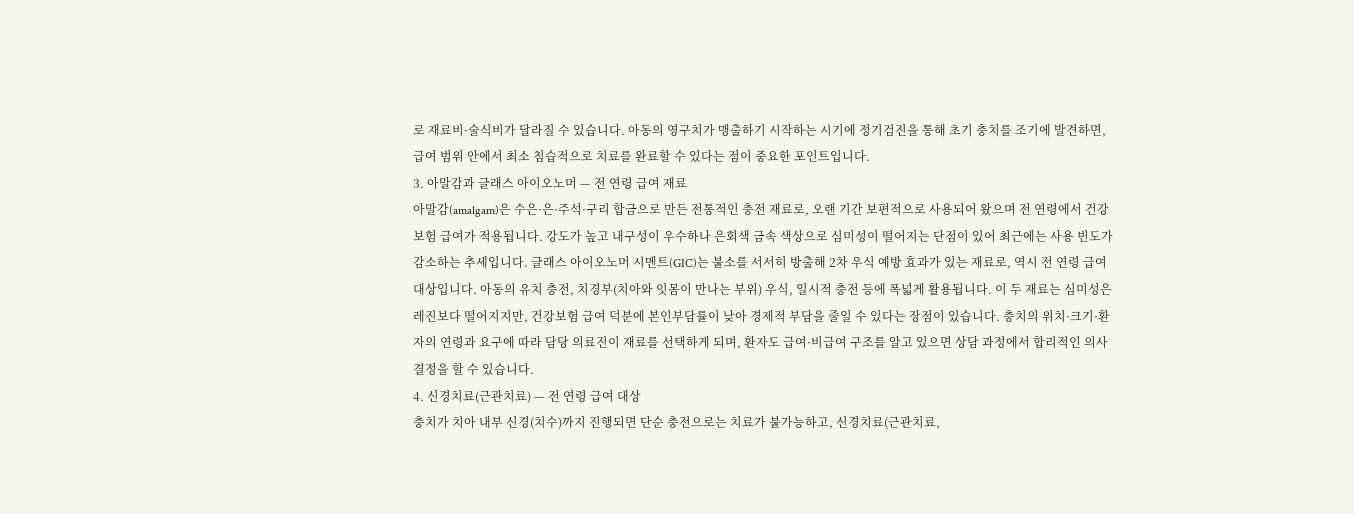로 재료비·술식비가 달라질 수 있습니다. 아동의 영구치가 맹출하기 시작하는 시기에 정기검진을 통해 초기 충치를 조기에 발견하면, 급여 범위 안에서 최소 침습적으로 치료를 완료할 수 있다는 점이 중요한 포인트입니다.
3. 아말감과 글래스 아이오노머 — 전 연령 급여 재료
아말감(amalgam)은 수은·은·주석·구리 합금으로 만든 전통적인 충전 재료로, 오랜 기간 보편적으로 사용되어 왔으며 전 연령에서 건강보험 급여가 적용됩니다. 강도가 높고 내구성이 우수하나 은회색 금속 색상으로 심미성이 떨어지는 단점이 있어 최근에는 사용 빈도가 감소하는 추세입니다. 글래스 아이오노머 시멘트(GIC)는 불소를 서서히 방출해 2차 우식 예방 효과가 있는 재료로, 역시 전 연령 급여 대상입니다. 아동의 유치 충전, 치경부(치아와 잇몸이 만나는 부위) 우식, 일시적 충전 등에 폭넓게 활용됩니다. 이 두 재료는 심미성은 레진보다 떨어지지만, 건강보험 급여 덕분에 본인부담률이 낮아 경제적 부담을 줄일 수 있다는 장점이 있습니다. 충치의 위치·크기·환자의 연령과 요구에 따라 담당 의료진이 재료를 선택하게 되며, 환자도 급여·비급여 구조를 알고 있으면 상담 과정에서 합리적인 의사결정을 할 수 있습니다.
4. 신경치료(근관치료) — 전 연령 급여 대상
충치가 치아 내부 신경(치수)까지 진행되면 단순 충전으로는 치료가 불가능하고, 신경치료(근관치료,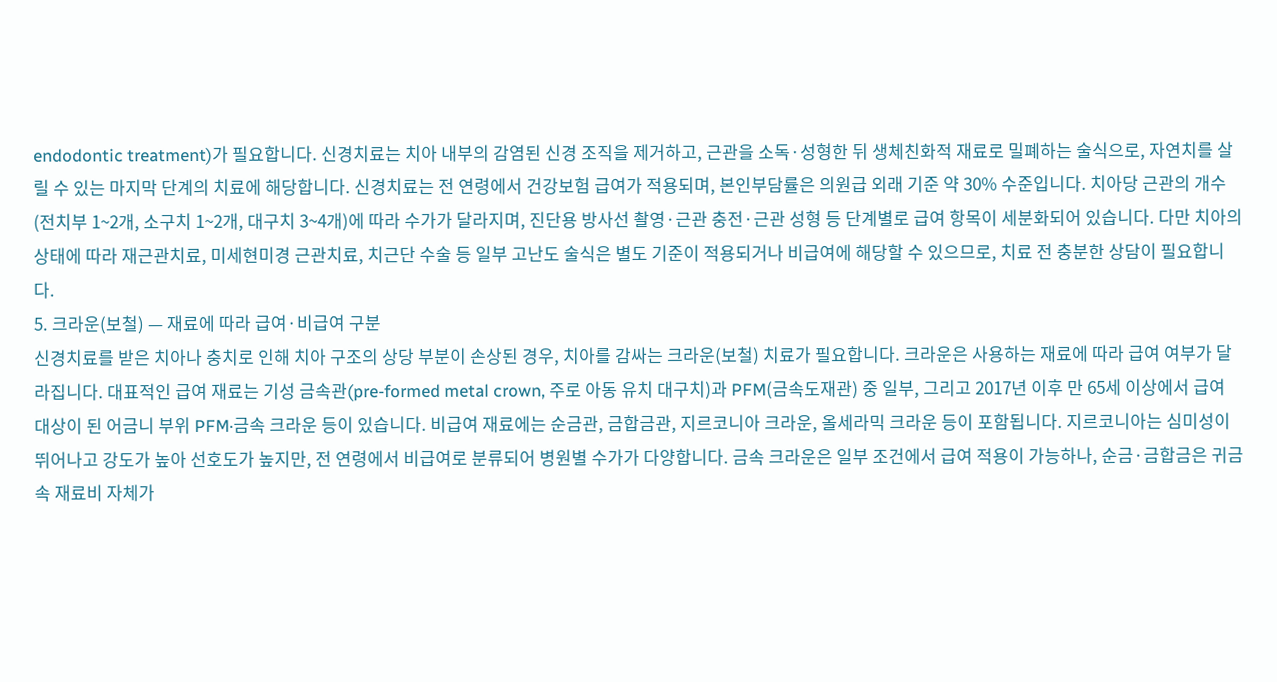endodontic treatment)가 필요합니다. 신경치료는 치아 내부의 감염된 신경 조직을 제거하고, 근관을 소독·성형한 뒤 생체친화적 재료로 밀폐하는 술식으로, 자연치를 살릴 수 있는 마지막 단계의 치료에 해당합니다. 신경치료는 전 연령에서 건강보험 급여가 적용되며, 본인부담률은 의원급 외래 기준 약 30% 수준입니다. 치아당 근관의 개수(전치부 1~2개, 소구치 1~2개, 대구치 3~4개)에 따라 수가가 달라지며, 진단용 방사선 촬영·근관 충전·근관 성형 등 단계별로 급여 항목이 세분화되어 있습니다. 다만 치아의 상태에 따라 재근관치료, 미세현미경 근관치료, 치근단 수술 등 일부 고난도 술식은 별도 기준이 적용되거나 비급여에 해당할 수 있으므로, 치료 전 충분한 상담이 필요합니다.
5. 크라운(보철) — 재료에 따라 급여·비급여 구분
신경치료를 받은 치아나 충치로 인해 치아 구조의 상당 부분이 손상된 경우, 치아를 감싸는 크라운(보철) 치료가 필요합니다. 크라운은 사용하는 재료에 따라 급여 여부가 달라집니다. 대표적인 급여 재료는 기성 금속관(pre-formed metal crown, 주로 아동 유치 대구치)과 PFM(금속도재관) 중 일부, 그리고 2017년 이후 만 65세 이상에서 급여 대상이 된 어금니 부위 PFM·금속 크라운 등이 있습니다. 비급여 재료에는 순금관, 금합금관, 지르코니아 크라운, 올세라믹 크라운 등이 포함됩니다. 지르코니아는 심미성이 뛰어나고 강도가 높아 선호도가 높지만, 전 연령에서 비급여로 분류되어 병원별 수가가 다양합니다. 금속 크라운은 일부 조건에서 급여 적용이 가능하나, 순금·금합금은 귀금속 재료비 자체가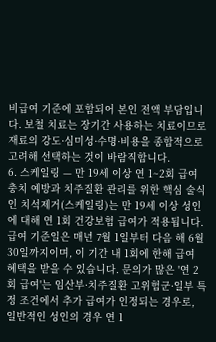비급여 기준에 포함되어 본인 전액 부담입니다. 보철 치료는 장기간 사용하는 치료이므로 재료의 강도·심미성·수명·비용을 종합적으로 고려해 선택하는 것이 바람직합니다.
6. 스케일링 — 만 19세 이상 연 1~2회 급여
충치 예방과 치주질환 관리를 위한 핵심 술식인 치석제거(스케일링)는 만 19세 이상 성인에 대해 연 1회 건강보험 급여가 적용됩니다. 급여 기준일은 매년 7월 1일부터 다음 해 6월 30일까지이며, 이 기간 내 1회에 한해 급여 혜택을 받을 수 있습니다. 문의가 많은 '연 2회 급여'는 임산부·치주질환 고위험군·일부 특정 조건에서 추가 급여가 인정되는 경우로, 일반적인 성인의 경우 연 1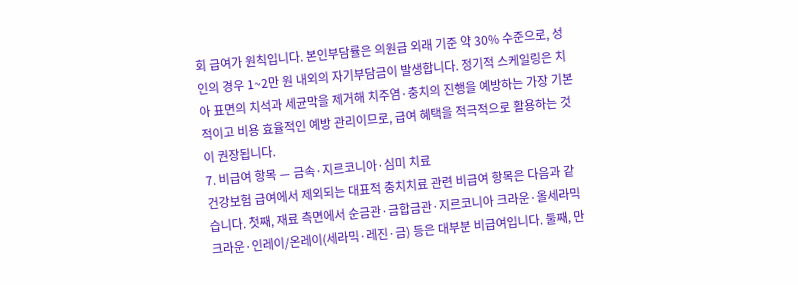회 급여가 원칙입니다. 본인부담률은 의원급 외래 기준 약 30% 수준으로, 성인의 경우 1~2만 원 내외의 자기부담금이 발생합니다. 정기적 스케일링은 치아 표면의 치석과 세균막을 제거해 치주염·충치의 진행을 예방하는 가장 기본적이고 비용 효율적인 예방 관리이므로, 급여 혜택을 적극적으로 활용하는 것이 권장됩니다.
7. 비급여 항목 — 금속·지르코니아·심미 치료
건강보험 급여에서 제외되는 대표적 충치치료 관련 비급여 항목은 다음과 같습니다. 첫째, 재료 측면에서 순금관·금합금관·지르코니아 크라운·올세라믹 크라운·인레이/온레이(세라믹·레진·금) 등은 대부분 비급여입니다. 둘째, 만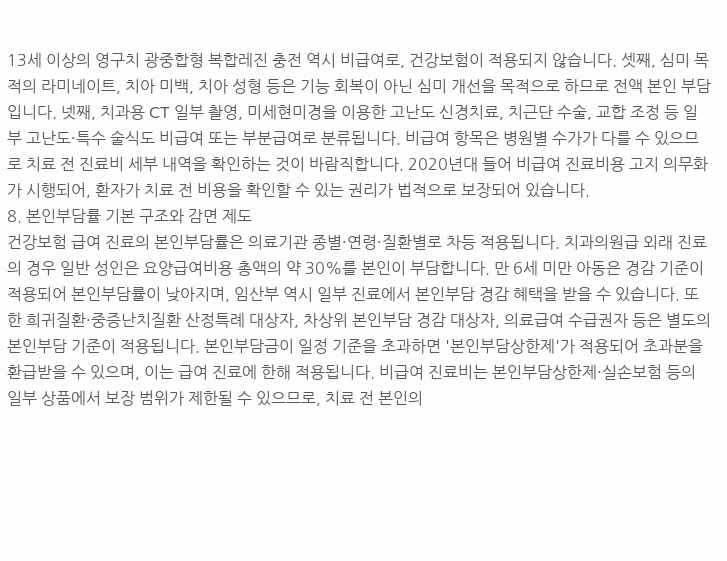13세 이상의 영구치 광중합형 복합레진 충전 역시 비급여로, 건강보험이 적용되지 않습니다. 셋째, 심미 목적의 라미네이트, 치아 미백, 치아 성형 등은 기능 회복이 아닌 심미 개선을 목적으로 하므로 전액 본인 부담입니다. 넷째, 치과용 CT 일부 촬영, 미세현미경을 이용한 고난도 신경치료, 치근단 수술, 교합 조정 등 일부 고난도·특수 술식도 비급여 또는 부분급여로 분류됩니다. 비급여 항목은 병원별 수가가 다를 수 있으므로 치료 전 진료비 세부 내역을 확인하는 것이 바람직합니다. 2020년대 들어 비급여 진료비용 고지 의무화가 시행되어, 환자가 치료 전 비용을 확인할 수 있는 권리가 법적으로 보장되어 있습니다.
8. 본인부담률 기본 구조와 감면 제도
건강보험 급여 진료의 본인부담률은 의료기관 종별·연령·질환별로 차등 적용됩니다. 치과의원급 외래 진료의 경우 일반 성인은 요양급여비용 총액의 약 30%를 본인이 부담합니다. 만 6세 미만 아동은 경감 기준이 적용되어 본인부담률이 낮아지며, 임산부 역시 일부 진료에서 본인부담 경감 혜택을 받을 수 있습니다. 또한 희귀질환·중증난치질환 산정특례 대상자, 차상위 본인부담 경감 대상자, 의료급여 수급권자 등은 별도의 본인부담 기준이 적용됩니다. 본인부담금이 일정 기준을 초과하면 '본인부담상한제'가 적용되어 초과분을 환급받을 수 있으며, 이는 급여 진료에 한해 적용됩니다. 비급여 진료비는 본인부담상한제·실손보험 등의 일부 상품에서 보장 범위가 제한될 수 있으므로, 치료 전 본인의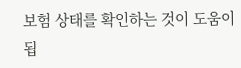보험 상태를 확인하는 것이 도움이 됩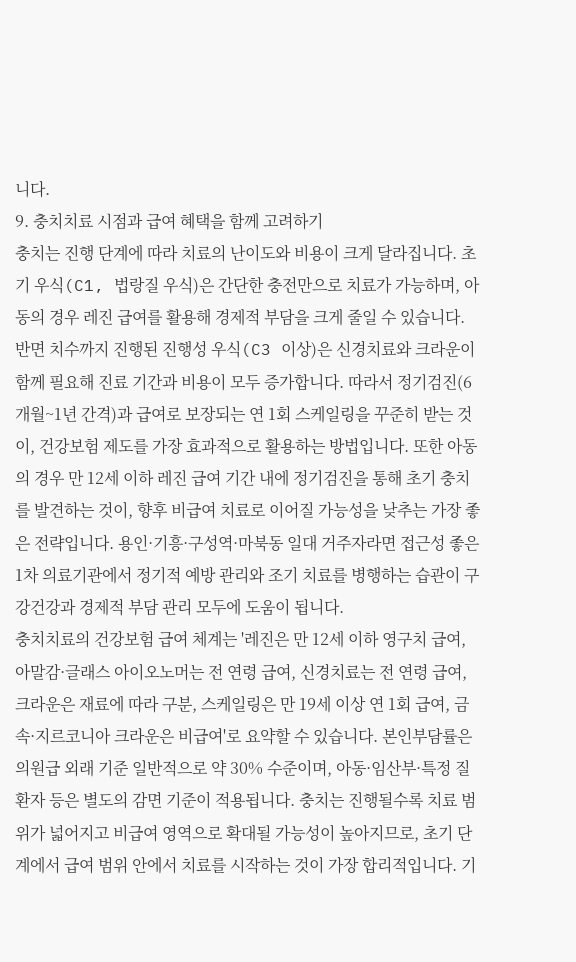니다.
9. 충치치료 시점과 급여 혜택을 함께 고려하기
충치는 진행 단계에 따라 치료의 난이도와 비용이 크게 달라집니다. 초기 우식(C1, 법랑질 우식)은 간단한 충전만으로 치료가 가능하며, 아동의 경우 레진 급여를 활용해 경제적 부담을 크게 줄일 수 있습니다. 반면 치수까지 진행된 진행성 우식(C3 이상)은 신경치료와 크라운이 함께 필요해 진료 기간과 비용이 모두 증가합니다. 따라서 정기검진(6개월~1년 간격)과 급여로 보장되는 연 1회 스케일링을 꾸준히 받는 것이, 건강보험 제도를 가장 효과적으로 활용하는 방법입니다. 또한 아동의 경우 만 12세 이하 레진 급여 기간 내에 정기검진을 통해 초기 충치를 발견하는 것이, 향후 비급여 치료로 이어질 가능성을 낮추는 가장 좋은 전략입니다. 용인·기흥·구성역·마북동 일대 거주자라면 접근성 좋은 1차 의료기관에서 정기적 예방 관리와 조기 치료를 병행하는 습관이 구강건강과 경제적 부담 관리 모두에 도움이 됩니다.
충치치료의 건강보험 급여 체계는 '레진은 만 12세 이하 영구치 급여, 아말감·글래스 아이오노머는 전 연령 급여, 신경치료는 전 연령 급여, 크라운은 재료에 따라 구분, 스케일링은 만 19세 이상 연 1회 급여, 금속·지르코니아 크라운은 비급여'로 요약할 수 있습니다. 본인부담률은 의원급 외래 기준 일반적으로 약 30% 수준이며, 아동·임산부·특정 질환자 등은 별도의 감면 기준이 적용됩니다. 충치는 진행될수록 치료 범위가 넓어지고 비급여 영역으로 확대될 가능성이 높아지므로, 초기 단계에서 급여 범위 안에서 치료를 시작하는 것이 가장 합리적입니다. 기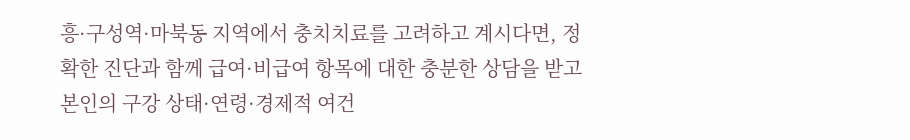흥·구성역·마북동 지역에서 충치치료를 고려하고 계시다면, 정확한 진단과 함께 급여·비급여 항목에 대한 충분한 상담을 받고 본인의 구강 상태·연령·경제적 여건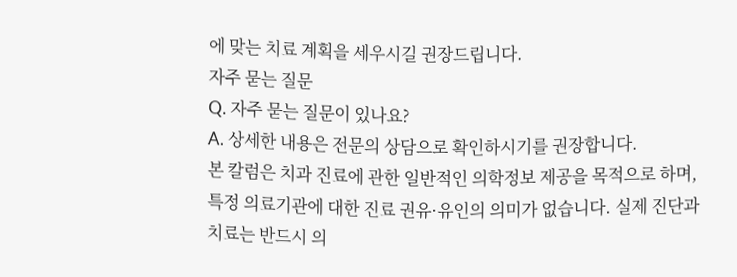에 맞는 치료 계획을 세우시길 권장드립니다.
자주 묻는 질문
Q. 자주 묻는 질문이 있나요?
A. 상세한 내용은 전문의 상담으로 확인하시기를 권장합니다.
본 칼럼은 치과 진료에 관한 일반적인 의학정보 제공을 목적으로 하며, 특정 의료기관에 대한 진료 권유·유인의 의미가 없습니다. 실제 진단과 치료는 반드시 의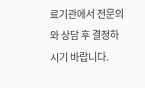료기관에서 전문의와 상담 후 결정하시기 바랍니다.